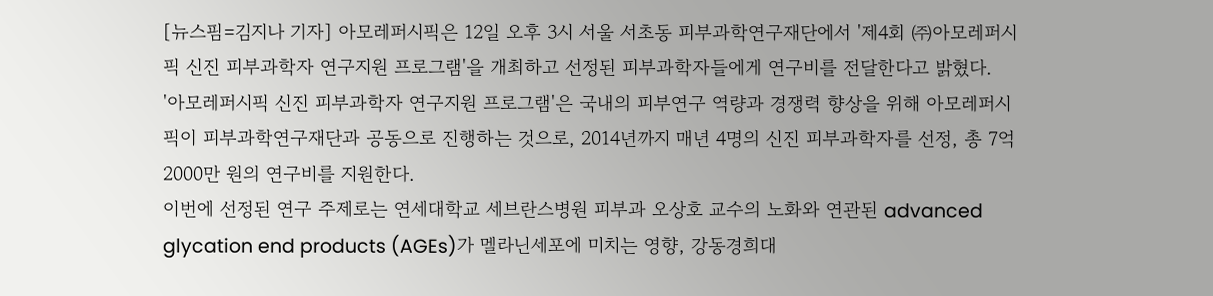[뉴스핌=김지나 기자] 아모레퍼시픽은 12일 오후 3시 서울 서초동 피부과학연구재단에서 '제4회 ㈜아모레퍼시픽 신진 피부과학자 연구지원 프로그램'을 개최하고 선정된 피부과학자들에게 연구비를 전달한다고 밝혔다.
'아모레퍼시픽 신진 피부과학자 연구지원 프로그램'은 국내의 피부연구 역량과 경쟁력 향상을 위해 아모레퍼시픽이 피부과학연구재단과 공동으로 진행하는 것으로, 2014년까지 매년 4명의 신진 피부과학자를 선정, 총 7억 2000만 원의 연구비를 지원한다.
이번에 선정된 연구 주제로는 연세대학교 세브란스병원 피부과 오상호 교수의 노화와 연관된 advanced glycation end products (AGEs)가 멜라닌세포에 미치는 영향, 강동경희대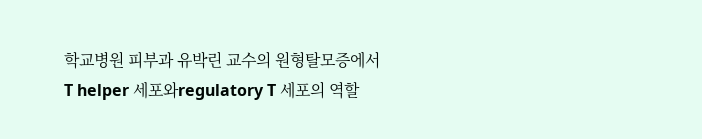학교병원 피부과 유박린 교수의 원형탈모증에서 T helper 세포와regulatory T 세포의 역할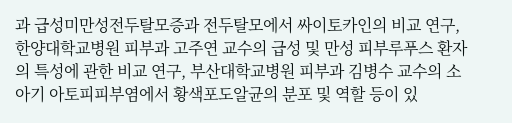과 급성미만성전두탈모증과 전두탈모에서 싸이토카인의 비교 연구, 한양대학교병원 피부과 고주연 교수의 급성 및 만성 피부루푸스 환자의 특성에 관한 비교 연구, 부산대학교병원 피부과 김병수 교수의 소아기 아토피피부염에서 황색포도알균의 분포 및 역할 등이 있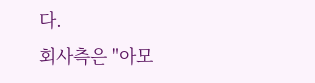다.
회사측은 "아모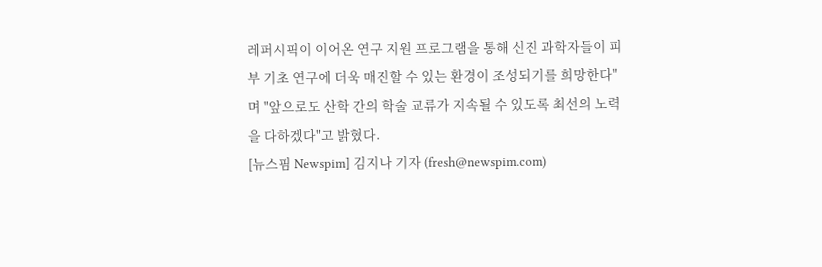레퍼시픽이 이어온 연구 지원 프로그램을 통해 신진 과학자들이 피부 기초 연구에 더욱 매진할 수 있는 환경이 조성되기를 희망한다"며 "앞으로도 산학 간의 학술 교류가 지속될 수 있도록 최선의 노력을 다하겠다"고 밝혔다.
[뉴스핌 Newspim] 김지나 기자 (fresh@newspim.com)